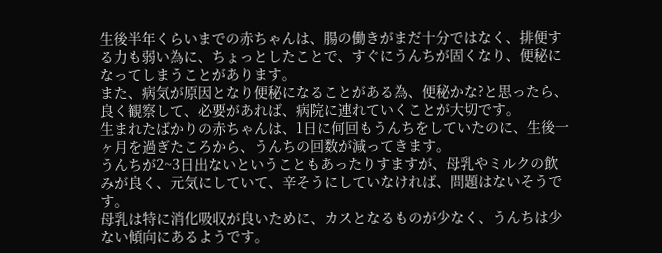生後半年くらいまでの赤ちゃんは、腸の働きがまだ十分ではなく、排便する力も弱い為に、ちょっとしたことで、すぐにうんちが固くなり、便秘になってしまうことがあります。
また、病気が原因となり便秘になることがある為、便秘かな?と思ったら、良く観察して、必要があれば、病院に連れていくことが大切です。
生まれたばかりの赤ちゃんは、1日に何回もうんちをしていたのに、生後一ヶ月を過ぎたころから、うんちの回数が減ってきます。
うんちが2~3日出ないということもあったりすますが、母乳やミルクの飲みが良く、元気にしていて、辛そうにしていなければ、問題はないそうです。
母乳は特に消化吸収が良いために、カスとなるものが少なく、うんちは少ない傾向にあるようです。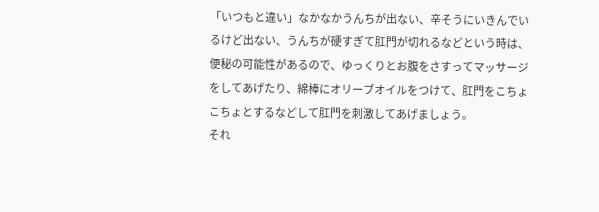「いつもと違い」なかなかうんちが出ない、辛そうにいきんでいるけど出ない、うんちが硬すぎて肛門が切れるなどという時は、便秘の可能性があるので、ゆっくりとお腹をさすってマッサージをしてあげたり、綿棒にオリーブオイルをつけて、肛門をこちょこちょとするなどして肛門を刺激してあげましょう。
それ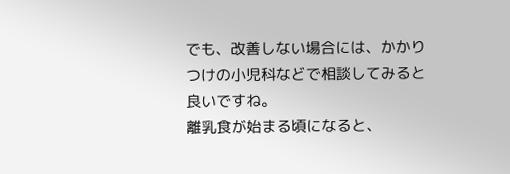でも、改善しない場合には、かかりつけの小児科などで相談してみると良いですね。
離乳食が始まる頃になると、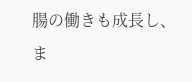腸の働きも成長し、ま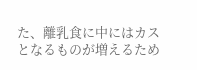た、離乳食に中にはカスとなるものが増えるため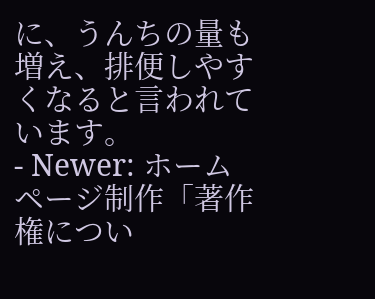に、うんちの量も増え、排便しやすくなると言われています。
- Newer: ホームページ制作「著作権につい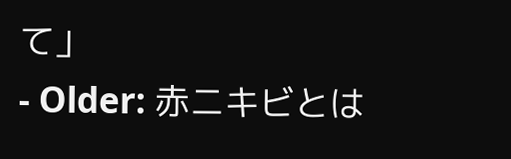て」
- Older: 赤ニキビとは